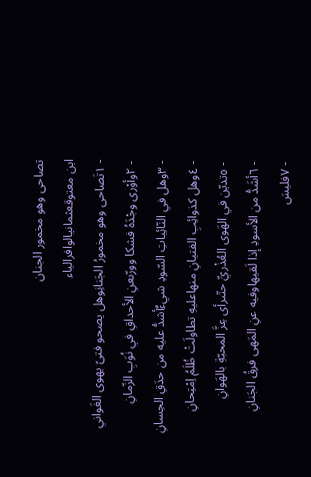تصاحى وهو مخمور الجنان
ابن معتوقعثمانيالوافرالياء
- ١تَصاحى وهو مخمورُ الجَنانِوهل يصحو فتىً يهوى الغَواني
- ٢وأوْرى وجْدَهُ فشكا وورّىعنِ الأحداقِ في نُوَبِ الزّمانِ
- ٣وهل في النّائِباتِ السّودِ شيءٌأشدُّ عليه من حدَقِ الحِسانِ
- ٤وهل كذوائِبِ الفتيانِ منهاعليهِ تطاولَتْ ظُلَمُ اِمْتِحانِ
- ٥تديّن في الهَوى العُذْريِّ حتّىرأى عِزَّ المحبّةِ بالهَوانِ
- ٦أشَدُّ من الأسودِ إذا لَقيهاوفيه عنِ المَهى فرقُ الجَنانِ
- ٧فليسَ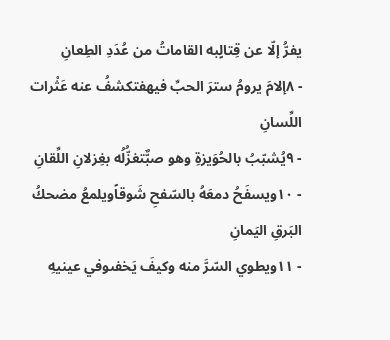يفرُّ إلّا عن قِتالٍبه القاماتُ من عُدَدِ الطِعانِ
- ٨إلامَ يرومُ سترَ الحبِّ فيهفتكشفُ عنه عَثْرات اللِّسانِ
- ٩يُشبّبُ بالحُوَيزةِ وهو صبٌّتغزُّلُه بغِزلانِ اللِّقانِ
- ١٠ويسفَحُ دمعَهُ بالسّفحِ شَوقاًويلمعُ مضحكُ البَرقِ اليَمانِ
- ١١ويطوي السّرَّ منه وكيفَ يَخفىوفي عينيهِ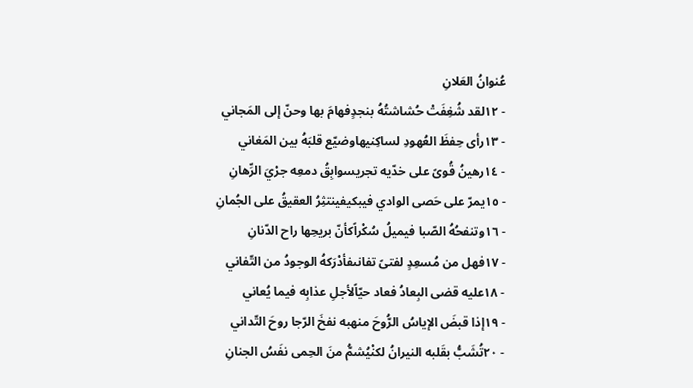عُنوانُ العَلانِ
- ١٢لقد شُغِفَتْ حُشاشتُهُ بنجدٍفهامَ بها وحنّ إلى المَجاني
- ١٣رأى حِفظَ العُهودِ لساكِنيهاوضيّع قلبَهُ بين المَغاني
- ١٤رهينُ قُوىً على خدّيه تجريسوابِقُ دمعِه جرْيَ الرِّهانِ
- ١٥يمرّ على حَصى الوادي فيبكيفينتثِرُ العقيقُ على الجُمانِ
- ١٦وتنفحُهُ الصّبا فيميلُ سُكْراًكأنّ بريحِها راح الدّنانِ
- ١٧فهل من مُسعِدٍ لفتىً تفانىفأدْرَكهُ الوجودُ من التّفاني
- ١٨عليه قضى البِعادُ فعاد حيّاًلأجلِ عذابِه فيما يُعاني
- ١٩إذا قبضَ الإياسُ الرُّوحَ منهبه نفخَ الرّجا روحَ التّداني
- ٢٠تُشَبُّ بقَلبه النيرانُ لكنْيُشمُّ منَ الحِمى نفَسُ الجنانِ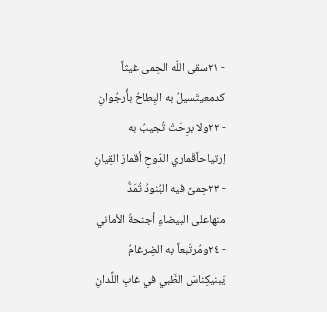- ٢١سقى اللّه الحِمى غيثاً كدمعيتَسيلُ به البِطاحُ بأُرجُوانِ
- ٢٢ولا برِحَتْ تُجيبُ به اِرتياحاًقَماري الدّوحِ أقمارَ القِيانِ
- ٢٣حِمىً فيه البُنودُ تُمَدُّ منهاعلى البيضاءِ أجنحةُ الأماني
- ٢٤ومُرتَبعاً به الضِرغامُ يَبنيكِناسَ الظَبي في غابِ اللِّدانِ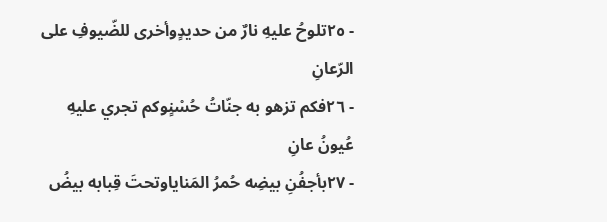- ٢٥تلوحُ عليهِ نارٌ من حديدٍوأخرى للضّيوفِ على الرّعانِ
- ٢٦فكم تزهو به جنّاتُ حُسْنٍوكم تجري عليهِ عُيونُ عانِ
- ٢٧بأجفُنِ بيضِه حُمرُ المَناياوتحتَ قِبابه بيضُ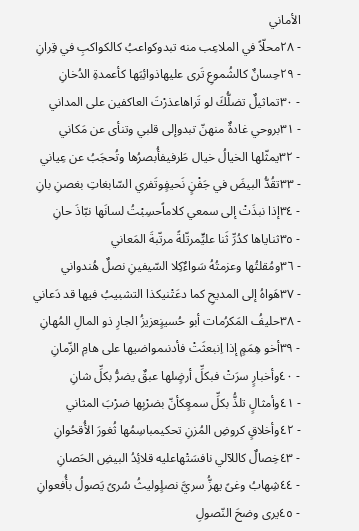الأماني
- ٢٨محلّاً في الملاعِب منه تبدوكواعبُ كالكواكبِ في قِرانِ
- ٢٩حِسانٌ كالشُموعِ تَرى عليهاذوائِبَها كأعمدةِ الدُخانِ
- ٣٠تماثيلٌ تضلُّكَ لو تَراهاعذرْتَ العاكفين على المداني
- ٣١بروحي غادةٌ منهنّ تبدوإلى قلبي وتنأى عن مَكاني
- ٣٢يمثّلها الخيالُ خيال طَرفيفأُبصرُها وتُحجَبُ عن عِياني
- ٣٣تقُدُّ البيضَ في جَفْنٍ نَحيفٍوتَفري السّابغاتِ بغصنِ بانِ
- ٣٤إذا نبذَتْ إلى سمعي كلاماًحسِبْتُ لسانَها نبّاذَ حانِ
- ٣٥ثناياها كدُرِّ ثَنا عليٍّمرتّلةً مرتّبةَ المَعاني
- ٣٦ومُقلتُها وعزمتُهُ سَواءٌكِلا السّيفينِ نصلٌ هُندواني
- ٣٧هَواهُ إلى المديحِ كما دعَتْنيكذا التشبيبُ فيها قد دَعاني
- ٣٨حليفُ المَكرُمات أبو حُسينٍعزيزُ الجارِ ذو المالِ المُهانِ
- ٣٩أخو هِمَمٍ إذا اِنبعثَتْ فأدنىمواضيها على هامِ الزّمانِ
- ٤٠وأخبارٍ سرَتْ فبكلِّ أرضٍلها عبقٌ يضرُّ بكلِّ شانِ
- ٤١وأمثالٍ تلذُّ بكلِّ سمعٍكأنّ بضرْبِها ضرْبَ المثاني
- ٤٢وأخلاقٍ كروضِ المُزنِ تحكيمباسِمُها ثُغورَ الأُقحُوانِ
- ٤٣خِصالٌ كاللآلي نافسَتْهاعليه قلائِدُ البيضِ الحَصانِ
- ٤٤شِهابُ وغىً يهزُّ سريَّ نصلٍوليثُ سُرىً يَصولُ بأُفعوانِ
- ٤٥يرى وضحَ النّصولِ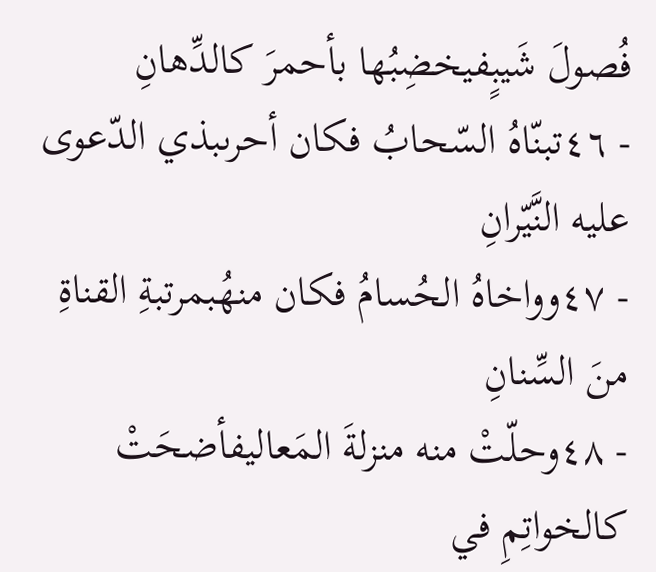فُصولَ شَيبٍفيخضِبُها بأحمرَ كالدِّهانِ
- ٤٦تبنّاهُ السّحابُ فكان أحرىبذي الدّعوى عليه النَّيّرانِ
- ٤٧وواخاهُ الحُسامُ فكان منهُبمرتبةِ القناةِ منَ السِّنانِ
- ٤٨وحلّتْ منه منزلةَ المَعاليفأضحَتْ كالخواتِمِ في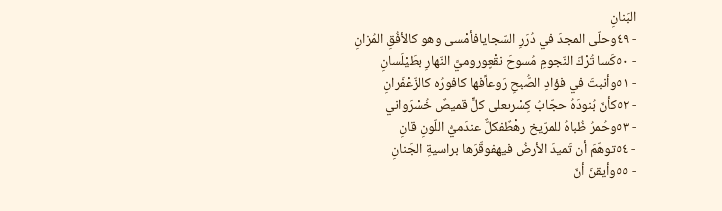البَنانِ
- ٤٩وحلّى المجدَ في دُرَرِ السّجايافأمْسى وهو كالأفُقِ المُزانِ
- ٥٠كَسا تُرْكَ النّجومِ مُسوحَ نقْعٍوروميَّ النّهارِ بطَيْلَسانِ
- ٥١وأنبتَ في فؤادِ الصُّبحِ رَوعاًفها كافورُه كالزّعْفَرانِ
- ٥٢كأنّ بُنودَهُ حجّابُ كِسْرىعلى كلٍّ قميصٌ خُسْرَواني
- ٥٣وحُمرُ ظُباهُ للمرّيخ رهْطٌفكلٌّ عندَميُّ اللّونِ قانِ
- ٥٤توهّمَ أن تَميدَ الأرضُ فيهفوقّرَها براسيةِ الجَنانِ
- ٥٥وأيقنَ أنّ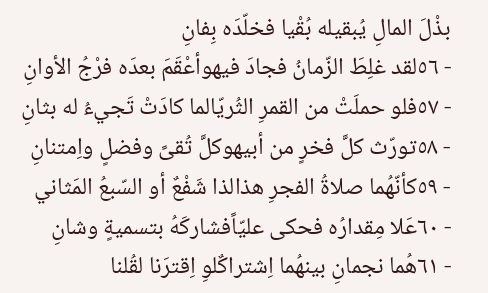بذْلَ المالِ يُبقيله بُقْيا فخلّدَه بِفانِ
- ٥٦لقد غلِطَ الزّمانُ فجادَ فيهوأعْقَمَ بعدَه فرْجُ الأوانِ
- ٥٧فلو حملَتْ من القمرِ الثُريّالما كادَتْ تَجيءُ له بثانِ
- ٥٨تورّث كلَّ فخرٍ من أبيهوكلَّ تُقىً وفضلٍ واِمتنانِ
- ٥٩كأنّهُما صلاةُ الفجرِ هذالذا شَفْعٌ أو السّبعُ المَثاني
- ٦٠عَلا مِقدارُه فحكى عليّاًفشاركَهُ بتسميةٍ وشانِ
- ٦١هُما نجمانِ بينهُما اِشتراكٌلوِ اِقترَنا لقُلنا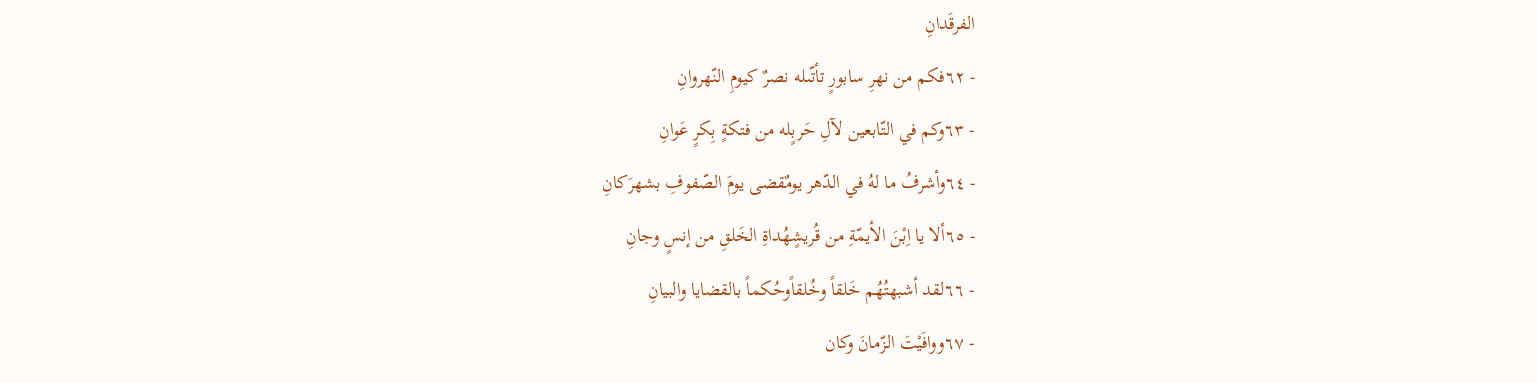الفرقَدانِ
- ٦٢فكم من نهرِ سابورٍ تأتّىله نصرٌ كيومِ النّهروانِ
- ٦٣وكم في التّابعين لآلِ حَربٍله من فتكةٍ بِكرٍ عَوانِ
- ٦٤وأشرفُ ما لهُ في الدّهر يومٌقضى يومَ الصّفوفِ بشهرَكانِ
- ٦٥ألا يا اِبْنَ الأيمّةِ من قُريشٍهُداةِ الخَلقِ من إنسٍ وجانِ
- ٦٦لقد أشبهتُهُم خَلقاً وخُلقاًوحُكماً بالقضايا والبيانِ
- ٦٧ووافَيْتَ الزّمانَ وكان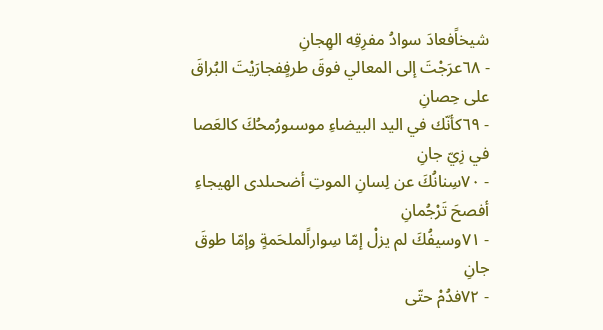شيخاًفعادَ سوادُ مفرِقِه الهِجانِ
- ٦٨عرَجْتَ إلى المعالي فوقَ طرفٍفجارَيْتَ البُراقَ على حِصانِ
- ٦٩كأنّك في اليد البيضاءِ موسىورُمحُكَ كالعَصا في زِيّ جانِ
- ٧٠سِنانُكَ عن لِسانِ الموتِ أضحىلدى الهيجاءِ أفصحَ تَرْجُمانِ
- ٧١وسيفُكَ لم يزلْ إمّا سِواراًلملحَمةٍ وإمّا طوقَ جانِ
- ٧٢فدُمْ حتّى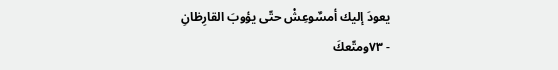يعودَ إليك أمسٌوعِشْ حتّى يؤوبَ القارِظانِ
- ٧٣ومتّعكَ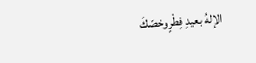الإلهُ بعيدِ فِطْرٍوخصّكَ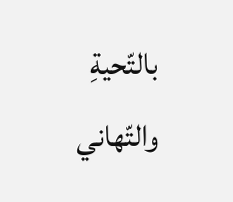بالتّحيةِ والتّهاني